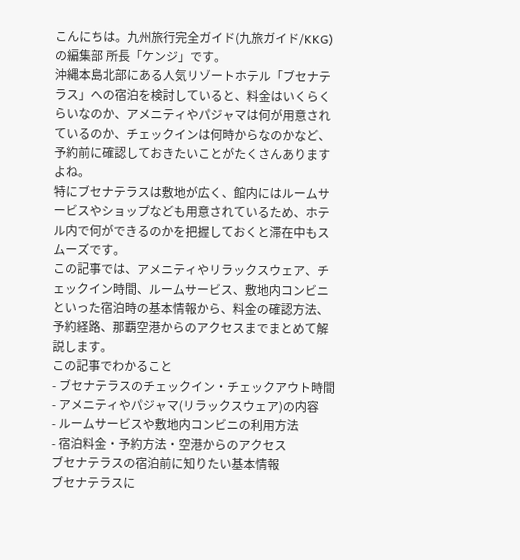こんにちは。九州旅行完全ガイド(九旅ガイド/KKG)の編集部 所長「ケンジ」です。
沖縄本島北部にある人気リゾートホテル「ブセナテラス」への宿泊を検討していると、料金はいくらくらいなのか、アメニティやパジャマは何が用意されているのか、チェックインは何時からなのかなど、予約前に確認しておきたいことがたくさんありますよね。
特にブセナテラスは敷地が広く、館内にはルームサービスやショップなども用意されているため、ホテル内で何ができるのかを把握しておくと滞在中もスムーズです。
この記事では、アメニティやリラックスウェア、チェックイン時間、ルームサービス、敷地内コンビニといった宿泊時の基本情報から、料金の確認方法、予約経路、那覇空港からのアクセスまでまとめて解説します。
この記事でわかること
- ブセナテラスのチェックイン・チェックアウト時間
- アメニティやパジャマ(リラックスウェア)の内容
- ルームサービスや敷地内コンビニの利用方法
- 宿泊料金・予約方法・空港からのアクセス
ブセナテラスの宿泊前に知りたい基本情報
ブセナテラスに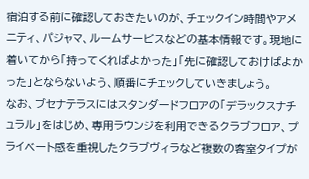宿泊する前に確認しておきたいのが、チェックイン時間やアメニティ、パジャマ、ルームサービスなどの基本情報です。現地に着いてから「持ってくればよかった」「先に確認しておけばよかった」とならないよう、順番にチェックしていきましょう。
なお、ブセナテラスにはスタンダードフロアの「デラックスナチュラル」をはじめ、専用ラウンジを利用できるクラブフロア、プライベート感を重視したクラブヴィラなど複数の客室タイプが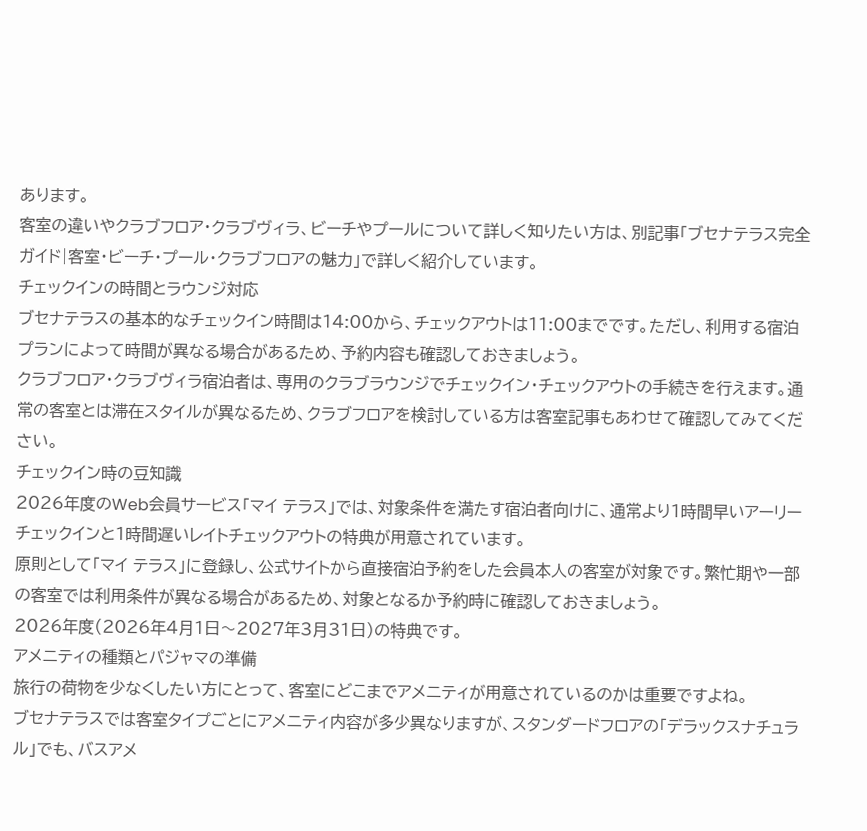あります。
客室の違いやクラブフロア・クラブヴィラ、ビーチやプールについて詳しく知りたい方は、別記事「ブセナテラス完全ガイド|客室・ビーチ・プール・クラブフロアの魅力」で詳しく紹介しています。
チェックインの時間とラウンジ対応
ブセナテラスの基本的なチェックイン時間は14:00から、チェックアウトは11:00までです。ただし、利用する宿泊プランによって時間が異なる場合があるため、予約内容も確認しておきましょう。
クラブフロア・クラブヴィラ宿泊者は、専用のクラブラウンジでチェックイン・チェックアウトの手続きを行えます。通常の客室とは滞在スタイルが異なるため、クラブフロアを検討している方は客室記事もあわせて確認してみてください。
チェックイン時の豆知識
2026年度のWeb会員サービス「マイ テラス」では、対象条件を満たす宿泊者向けに、通常より1時間早いアーリーチェックインと1時間遅いレイトチェックアウトの特典が用意されています。
原則として「マイ テラス」に登録し、公式サイトから直接宿泊予約をした会員本人の客室が対象です。繁忙期や一部の客室では利用条件が異なる場合があるため、対象となるか予約時に確認しておきましょう。
2026年度(2026年4月1日〜2027年3月31日)の特典です。
アメニティの種類とパジャマの準備
旅行の荷物を少なくしたい方にとって、客室にどこまでアメニティが用意されているのかは重要ですよね。
ブセナテラスでは客室タイプごとにアメニティ内容が多少異なりますが、スタンダードフロアの「デラックスナチュラル」でも、バスアメ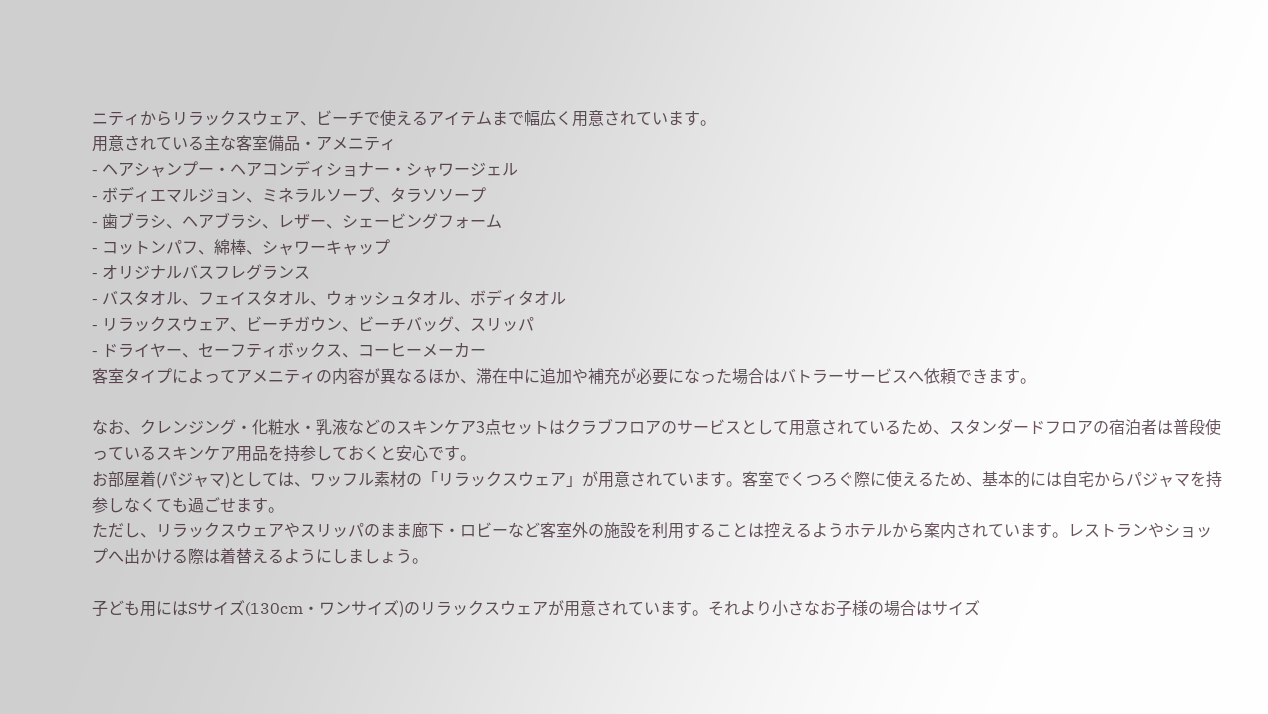ニティからリラックスウェア、ビーチで使えるアイテムまで幅広く用意されています。
用意されている主な客室備品・アメニティ
- ヘアシャンプー・ヘアコンディショナー・シャワージェル
- ボディエマルジョン、ミネラルソープ、タラソソープ
- 歯ブラシ、ヘアブラシ、レザー、シェービングフォーム
- コットンパフ、綿棒、シャワーキャップ
- オリジナルバスフレグランス
- バスタオル、フェイスタオル、ウォッシュタオル、ボディタオル
- リラックスウェア、ビーチガウン、ビーチバッグ、スリッパ
- ドライヤー、セーフティボックス、コーヒーメーカー
客室タイプによってアメニティの内容が異なるほか、滞在中に追加や補充が必要になった場合はバトラーサービスへ依頼できます。

なお、クレンジング・化粧水・乳液などのスキンケア3点セットはクラブフロアのサービスとして用意されているため、スタンダードフロアの宿泊者は普段使っているスキンケア用品を持参しておくと安心です。
お部屋着(パジャマ)としては、ワッフル素材の「リラックスウェア」が用意されています。客室でくつろぐ際に使えるため、基本的には自宅からパジャマを持参しなくても過ごせます。
ただし、リラックスウェアやスリッパのまま廊下・ロビーなど客室外の施設を利用することは控えるようホテルから案内されています。レストランやショップへ出かける際は着替えるようにしましょう。

子ども用にはSサイズ(130cm・ワンサイズ)のリラックスウェアが用意されています。それより小さなお子様の場合はサイズ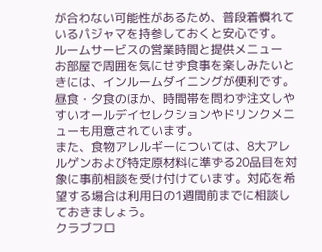が合わない可能性があるため、普段着慣れているパジャマを持参しておくと安心です。
ルームサービスの営業時間と提供メニュー
お部屋で周囲を気にせず食事を楽しみたいときには、インルームダイニングが便利です。昼食・夕食のほか、時間帯を問わず注文しやすいオールデイセレクションやドリンクメニューも用意されています。
また、食物アレルギーについては、8大アレルゲンおよび特定原材料に準ずる20品目を対象に事前相談を受け付けています。対応を希望する場合は利用日の1週間前までに相談しておきましょう。
クラブフロ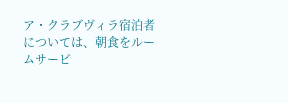ア・クラブヴィラ宿泊者については、朝食をルームサービ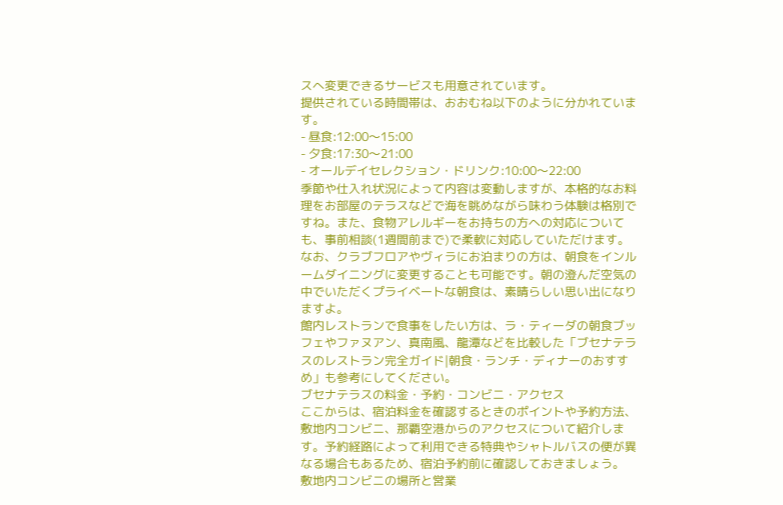スへ変更できるサービスも用意されています。
提供されている時間帯は、おおむね以下のように分かれています。
- 昼食:12:00〜15:00
- 夕食:17:30〜21:00
- オールデイセレクション・ドリンク:10:00〜22:00
季節や仕入れ状況によって内容は変動しますが、本格的なお料理をお部屋のテラスなどで海を眺めながら味わう体験は格別ですね。また、食物アレルギーをお持ちの方への対応についても、事前相談(1週間前まで)で柔軟に対応していただけます。
なお、クラブフロアやヴィラにお泊まりの方は、朝食をインルームダイニングに変更することも可能です。朝の澄んだ空気の中でいただくプライベートな朝食は、素晴らしい思い出になりますよ。
館内レストランで食事をしたい方は、ラ・ティーダの朝食ブッフェやファヌアン、真南風、龍潭などを比較した「ブセナテラスのレストラン完全ガイド|朝食・ランチ・ディナーのおすすめ」も参考にしてください。
ブセナテラスの料金・予約・コンビニ・アクセス
ここからは、宿泊料金を確認するときのポイントや予約方法、敷地内コンビニ、那覇空港からのアクセスについて紹介します。予約経路によって利用できる特典やシャトルバスの便が異なる場合もあるため、宿泊予約前に確認しておきましょう。
敷地内コンビニの場所と営業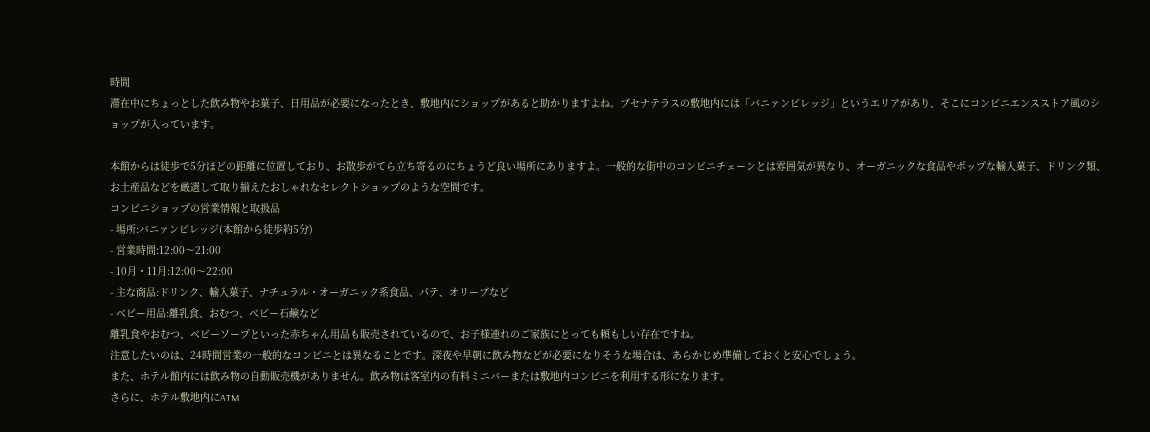時間
滞在中にちょっとした飲み物やお菓子、日用品が必要になったとき、敷地内にショップがあると助かりますよね。ブセナテラスの敷地内には「バニァンビレッジ」というエリアがあり、そこにコンビニエンスストア風のショップが入っています。

本館からは徒歩で5分ほどの距離に位置しており、お散歩がてら立ち寄るのにちょうど良い場所にありますよ。一般的な街中のコンビニチェーンとは雰囲気が異なり、オーガニックな食品やポップな輸入菓子、ドリンク類、お土産品などを厳選して取り揃えたおしゃれなセレクトショップのような空間です。
コンビニショップの営業情報と取扱品
- 場所:バニァンビレッジ(本館から徒歩約5分)
- 営業時間:12:00〜21:00
- 10月・11月:12:00〜22:00
- 主な商品:ドリンク、輸入菓子、ナチュラル・オーガニック系食品、パテ、オリーブなど
- ベビー用品:離乳食、おむつ、ベビー石鹸など
離乳食やおむつ、ベビーソープといった赤ちゃん用品も販売されているので、お子様連れのご家族にとっても頼もしい存在ですね。
注意したいのは、24時間営業の一般的なコンビニとは異なることです。深夜や早朝に飲み物などが必要になりそうな場合は、あらかじめ準備しておくと安心でしょう。
また、ホテル館内には飲み物の自動販売機がありません。飲み物は客室内の有料ミニバーまたは敷地内コンビニを利用する形になります。
さらに、ホテル敷地内にATM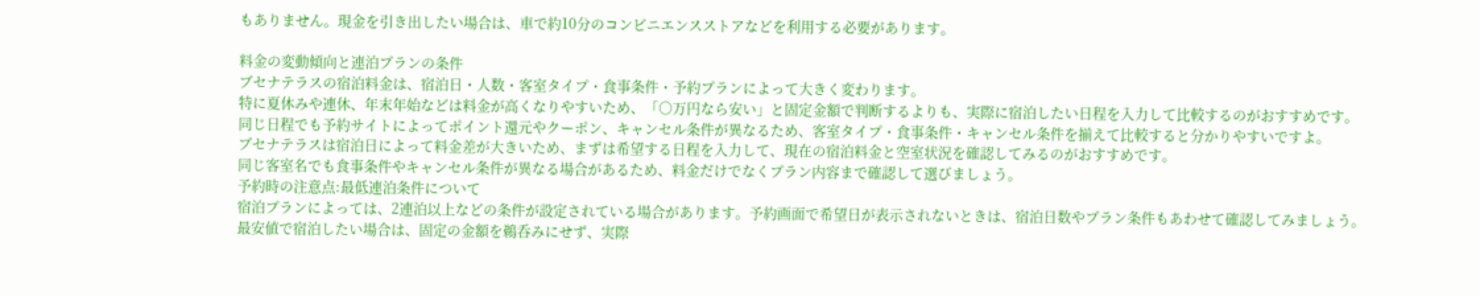もありません。現金を引き出したい場合は、車で約10分のコンビニエンスストアなどを利用する必要があります。

料金の変動傾向と連泊プランの条件
ブセナテラスの宿泊料金は、宿泊日・人数・客室タイプ・食事条件・予約プランによって大きく変わります。
特に夏休みや連休、年末年始などは料金が高くなりやすいため、「○万円なら安い」と固定金額で判断するよりも、実際に宿泊したい日程を入力して比較するのがおすすめです。
同じ日程でも予約サイトによってポイント還元やクーポン、キャンセル条件が異なるため、客室タイプ・食事条件・キャンセル条件を揃えて比較すると分かりやすいですよ。
ブセナテラスは宿泊日によって料金差が大きいため、まずは希望する日程を入力して、現在の宿泊料金と空室状況を確認してみるのがおすすめです。
同じ客室名でも食事条件やキャンセル条件が異なる場合があるため、料金だけでなくプラン内容まで確認して選びましょう。
予約時の注意点:最低連泊条件について
宿泊プランによっては、2連泊以上などの条件が設定されている場合があります。予約画面で希望日が表示されないときは、宿泊日数やプラン条件もあわせて確認してみましょう。
最安値で宿泊したい場合は、固定の金額を鵜呑みにせず、実際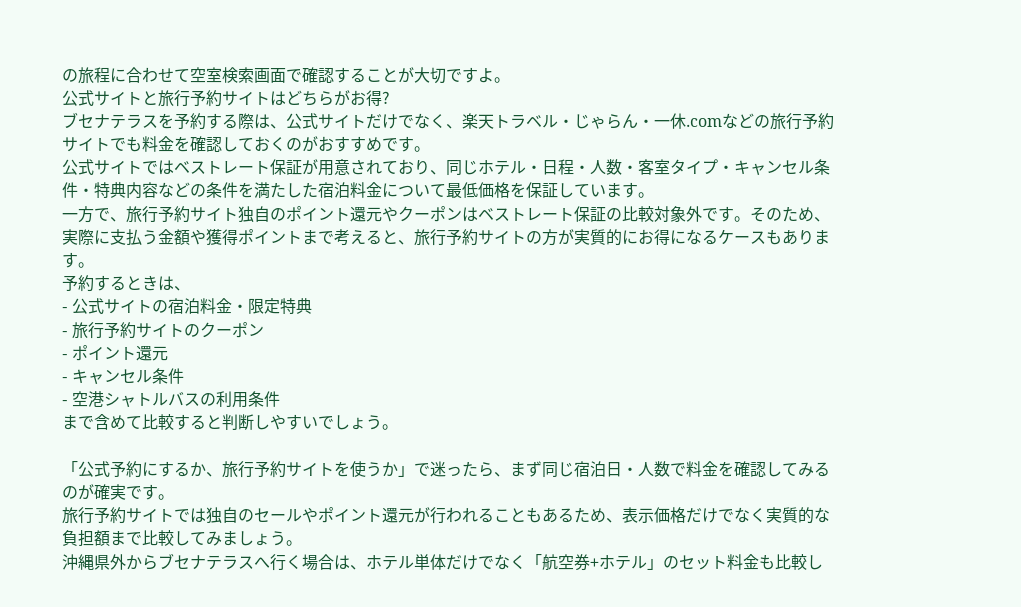の旅程に合わせて空室検索画面で確認することが大切ですよ。
公式サイトと旅行予約サイトはどちらがお得?
ブセナテラスを予約する際は、公式サイトだけでなく、楽天トラベル・じゃらん・一休.comなどの旅行予約サイトでも料金を確認しておくのがおすすめです。
公式サイトではベストレート保証が用意されており、同じホテル・日程・人数・客室タイプ・キャンセル条件・特典内容などの条件を満たした宿泊料金について最低価格を保証しています。
一方で、旅行予約サイト独自のポイント還元やクーポンはベストレート保証の比較対象外です。そのため、実際に支払う金額や獲得ポイントまで考えると、旅行予約サイトの方が実質的にお得になるケースもあります。
予約するときは、
- 公式サイトの宿泊料金・限定特典
- 旅行予約サイトのクーポン
- ポイント還元
- キャンセル条件
- 空港シャトルバスの利用条件
まで含めて比較すると判断しやすいでしょう。

「公式予約にするか、旅行予約サイトを使うか」で迷ったら、まず同じ宿泊日・人数で料金を確認してみるのが確実です。
旅行予約サイトでは独自のセールやポイント還元が行われることもあるため、表示価格だけでなく実質的な負担額まで比較してみましょう。
沖縄県外からブセナテラスへ行く場合は、ホテル単体だけでなく「航空券+ホテル」のセット料金も比較し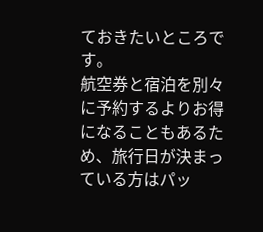ておきたいところです。
航空券と宿泊を別々に予約するよりお得になることもあるため、旅行日が決まっている方はパッ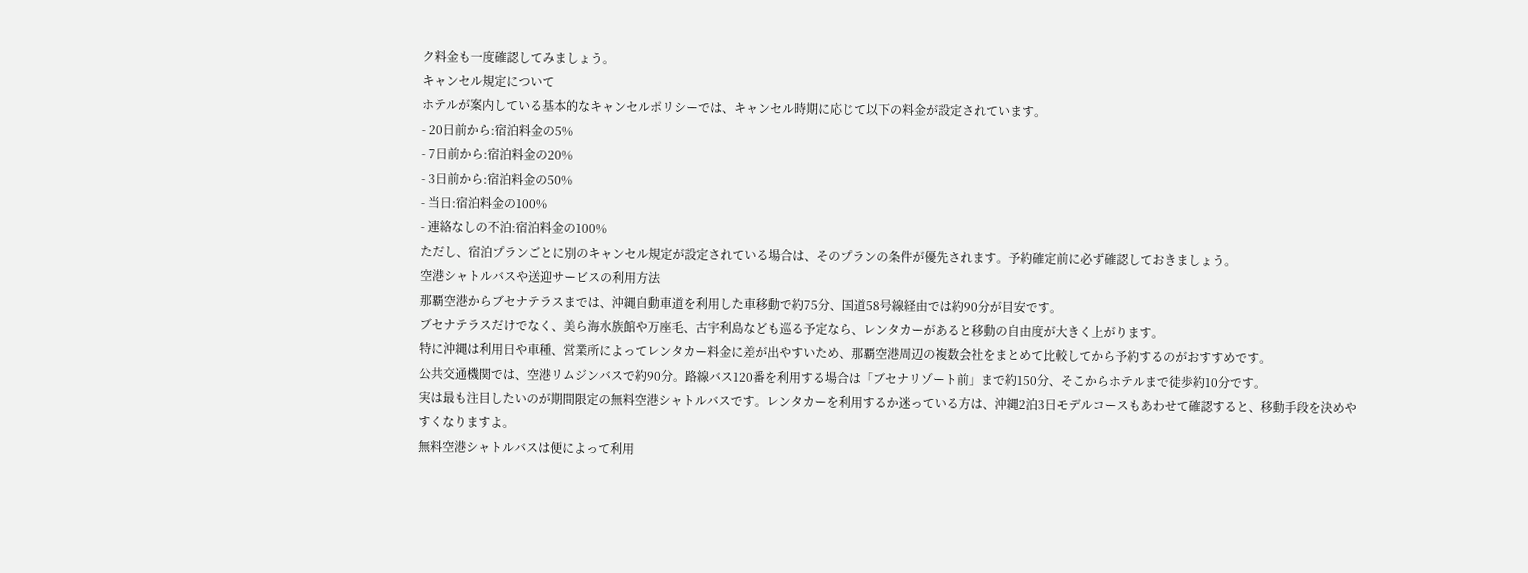ク料金も一度確認してみましょう。
キャンセル規定について
ホテルが案内している基本的なキャンセルポリシーでは、キャンセル時期に応じて以下の料金が設定されています。
- 20日前から:宿泊料金の5%
- 7日前から:宿泊料金の20%
- 3日前から:宿泊料金の50%
- 当日:宿泊料金の100%
- 連絡なしの不泊:宿泊料金の100%
ただし、宿泊プランごとに別のキャンセル規定が設定されている場合は、そのプランの条件が優先されます。予約確定前に必ず確認しておきましょう。
空港シャトルバスや送迎サービスの利用方法
那覇空港からブセナテラスまでは、沖縄自動車道を利用した車移動で約75分、国道58号線経由では約90分が目安です。
ブセナテラスだけでなく、美ら海水族館や万座毛、古宇利島なども巡る予定なら、レンタカーがあると移動の自由度が大きく上がります。
特に沖縄は利用日や車種、営業所によってレンタカー料金に差が出やすいため、那覇空港周辺の複数会社をまとめて比較してから予約するのがおすすめです。
公共交通機関では、空港リムジンバスで約90分。路線バス120番を利用する場合は「ブセナリゾート前」まで約150分、そこからホテルまで徒歩約10分です。
実は最も注目したいのが期間限定の無料空港シャトルバスです。レンタカーを利用するか迷っている方は、沖縄2泊3日モデルコースもあわせて確認すると、移動手段を決めやすくなりますよ。
無料空港シャトルバスは便によって利用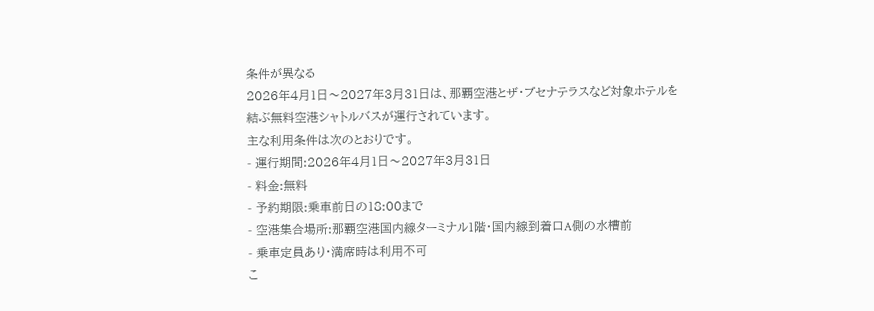条件が異なる
2026年4月1日〜2027年3月31日は、那覇空港とザ・ブセナテラスなど対象ホテルを結ぶ無料空港シャトルバスが運行されています。
主な利用条件は次のとおりです。
- 運行期間:2026年4月1日〜2027年3月31日
- 料金:無料
- 予約期限:乗車前日の18:00まで
- 空港集合場所:那覇空港国内線ターミナル1階・国内線到着口A側の水槽前
- 乗車定員あり・満席時は利用不可
こ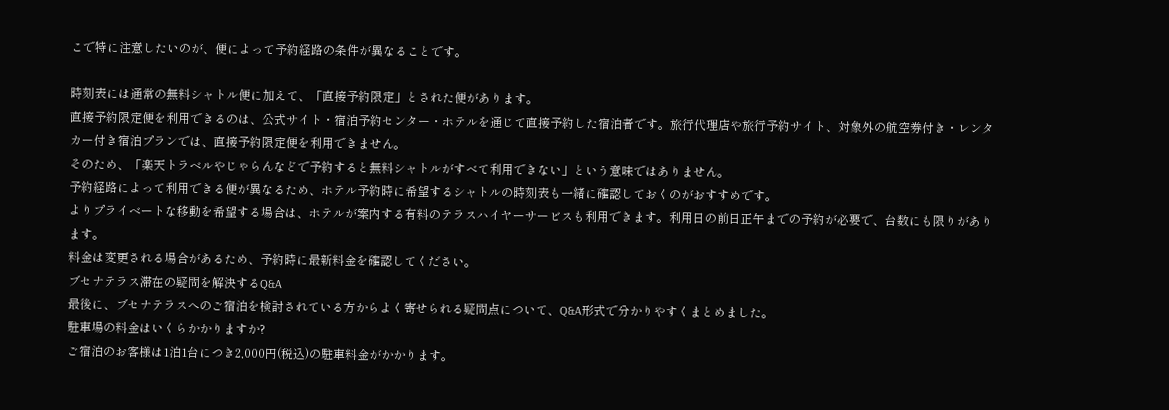こで特に注意したいのが、便によって予約経路の条件が異なることです。

時刻表には通常の無料シャトル便に加えて、「直接予約限定」とされた便があります。
直接予約限定便を利用できるのは、公式サイト・宿泊予約センター・ホテルを通じて直接予約した宿泊者です。旅行代理店や旅行予約サイト、対象外の航空券付き・レンタカー付き宿泊プランでは、直接予約限定便を利用できません。
そのため、「楽天トラベルやじゃらんなどで予約すると無料シャトルがすべて利用できない」という意味ではありません。
予約経路によって利用できる便が異なるため、ホテル予約時に希望するシャトルの時刻表も一緒に確認しておくのがおすすめです。
よりプライベートな移動を希望する場合は、ホテルが案内する有料のテラスハイヤーサービスも利用できます。利用日の前日正午までの予約が必要で、台数にも限りがあります。
料金は変更される場合があるため、予約時に最新料金を確認してください。
ブセナテラス滞在の疑問を解決するQ&A
最後に、ブセナテラスへのご宿泊を検討されている方からよく寄せられる疑問点について、Q&A形式で分かりやすくまとめました。
駐車場の料金はいくらかかりますか?
ご宿泊のお客様は1泊1台につき2,000円(税込)の駐車料金がかかります。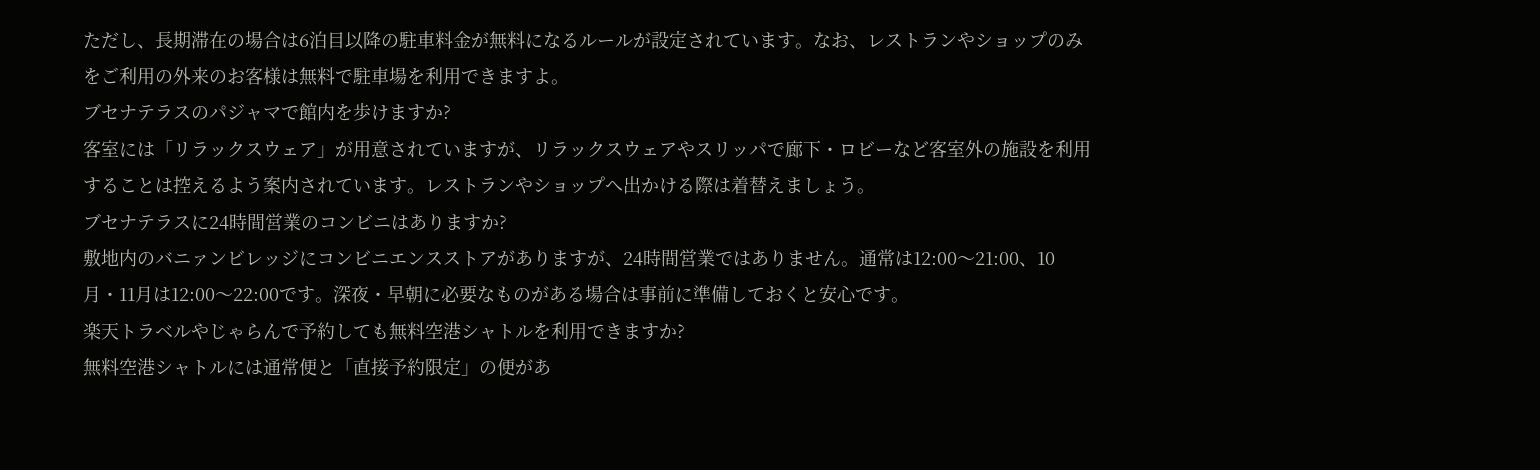ただし、長期滞在の場合は6泊目以降の駐車料金が無料になるルールが設定されています。なお、レストランやショップのみをご利用の外来のお客様は無料で駐車場を利用できますよ。
ブセナテラスのパジャマで館内を歩けますか?
客室には「リラックスウェア」が用意されていますが、リラックスウェアやスリッパで廊下・ロビーなど客室外の施設を利用することは控えるよう案内されています。レストランやショップへ出かける際は着替えましょう。
ブセナテラスに24時間営業のコンビニはありますか?
敷地内のバニァンビレッジにコンビニエンスストアがありますが、24時間営業ではありません。通常は12:00〜21:00、10月・11月は12:00〜22:00です。深夜・早朝に必要なものがある場合は事前に準備しておくと安心です。
楽天トラベルやじゃらんで予約しても無料空港シャトルを利用できますか?
無料空港シャトルには通常便と「直接予約限定」の便があ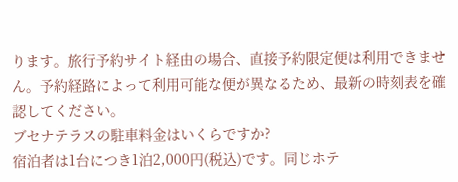ります。旅行予約サイト経由の場合、直接予約限定便は利用できません。予約経路によって利用可能な便が異なるため、最新の時刻表を確認してください。
ブセナテラスの駐車料金はいくらですか?
宿泊者は1台につき1泊2,000円(税込)です。同じホテ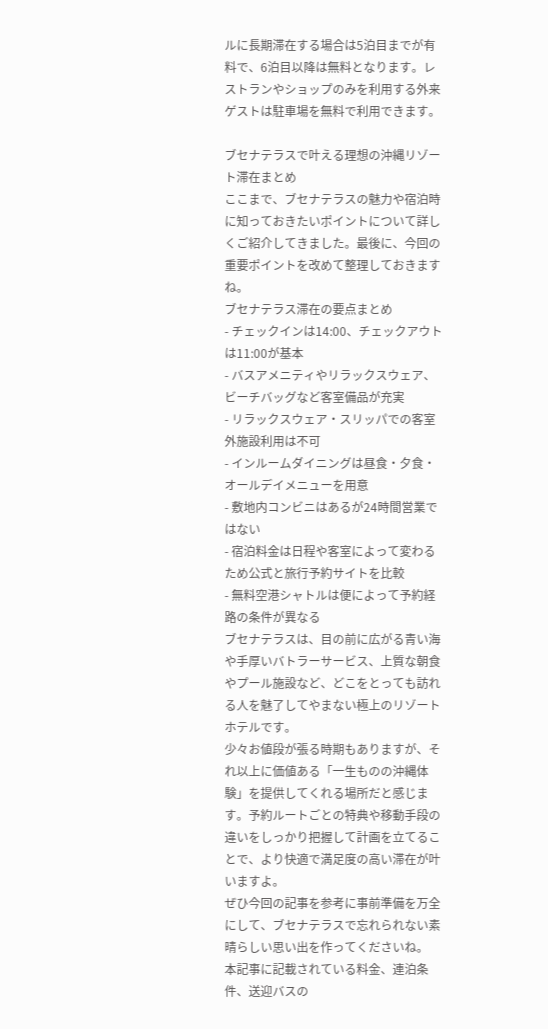ルに長期滞在する場合は5泊目までが有料で、6泊目以降は無料となります。レストランやショップのみを利用する外来ゲストは駐車場を無料で利用できます。

ブセナテラスで叶える理想の沖縄リゾート滞在まとめ
ここまで、ブセナテラスの魅力や宿泊時に知っておきたいポイントについて詳しくご紹介してきました。最後に、今回の重要ポイントを改めて整理しておきますね。
ブセナテラス滞在の要点まとめ
- チェックインは14:00、チェックアウトは11:00が基本
- バスアメニティやリラックスウェア、ビーチバッグなど客室備品が充実
- リラックスウェア・スリッパでの客室外施設利用は不可
- インルームダイニングは昼食・夕食・オールデイメニューを用意
- 敷地内コンビニはあるが24時間営業ではない
- 宿泊料金は日程や客室によって変わるため公式と旅行予約サイトを比較
- 無料空港シャトルは便によって予約経路の条件が異なる
ブセナテラスは、目の前に広がる青い海や手厚いバトラーサービス、上質な朝食やプール施設など、どこをとっても訪れる人を魅了してやまない極上のリゾートホテルです。
少々お値段が張る時期もありますが、それ以上に価値ある「一生ものの沖縄体験」を提供してくれる場所だと感じます。予約ルートごとの特典や移動手段の違いをしっかり把握して計画を立てることで、より快適で満足度の高い滞在が叶いますよ。
ぜひ今回の記事を参考に事前準備を万全にして、ブセナテラスで忘れられない素晴らしい思い出を作ってくださいね。
本記事に記載されている料金、連泊条件、送迎バスの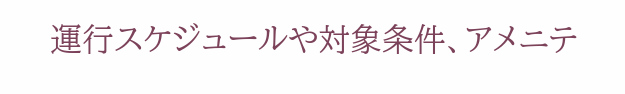運行スケジュールや対象条件、アメニテ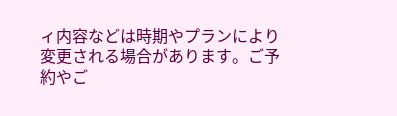ィ内容などは時期やプランにより変更される場合があります。ご予約やご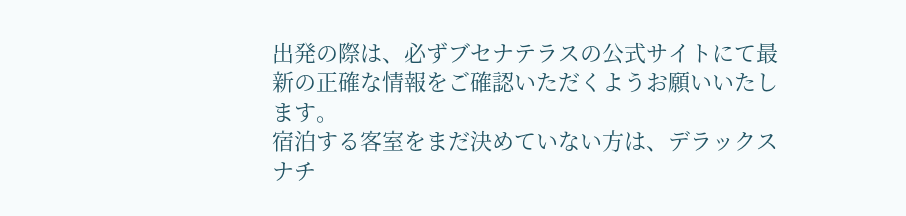出発の際は、必ずブセナテラスの公式サイトにて最新の正確な情報をご確認いただくようお願いいたします。
宿泊する客室をまだ決めていない方は、デラックスナチ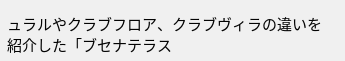ュラルやクラブフロア、クラブヴィラの違いを紹介した「ブセナテラス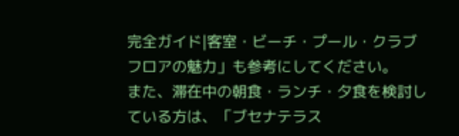完全ガイド|客室・ビーチ・プール・クラブフロアの魅力」も参考にしてください。
また、滞在中の朝食・ランチ・夕食を検討している方は、「ブセナテラス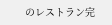のレストラン完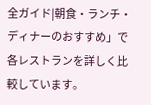全ガイド|朝食・ランチ・ディナーのおすすめ」で各レストランを詳しく比較しています。